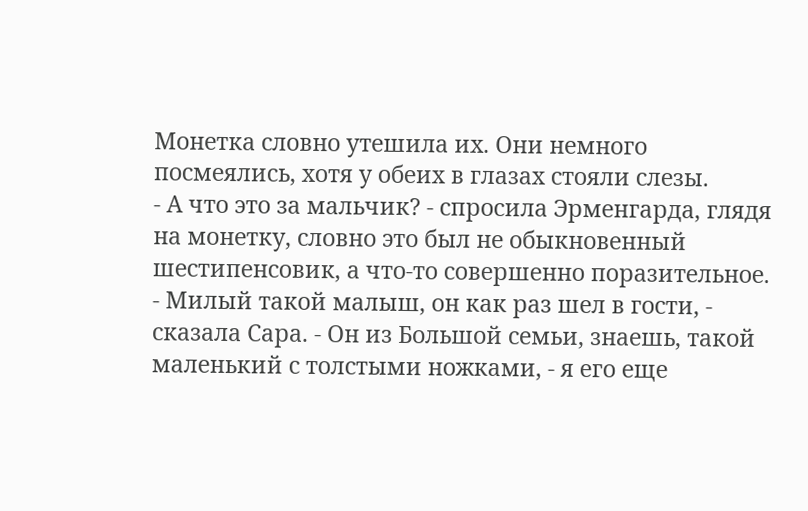Монетка словно утешила их. Они немного посмеялись, хотя у обеих в глазах стояли слезы.
- А что это за мальчик? - спросила Эрменгарда, глядя на монетку, словно это был не обыкновенный шестипенсовик, а что-то совершенно поразительное.
- Милый такой малыш, он как раз шел в гости, - сказала Сара. - Он из Большой семьи, знаешь, такой маленький с толстыми ножками, - я его еще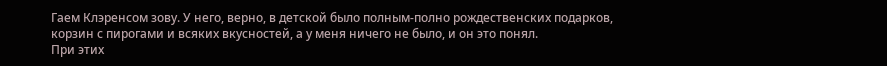Гаем Клэренсом зову. У него, верно, в детской было полным-полно рождественских подарков, корзин с пирогами и всяких вкусностей, а у меня ничего не было, и он это понял.
При этих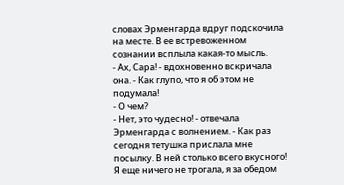словах Эрменгарда вдруг подскочила на месте. В ее встревоженном сознании всплыла какая-то мысль.
- Ах, Сара! - вдохновенно вскричала она. - Как глупо, что я об этом не подумала!
- О чем?
- Нет, это чудесно! - отвечала Эрменгарда с волнением. - Как раз сегодня тетушка прислала мне посылку. В ней столько всего вкусного! Я еще ничего не трогала, я за обедом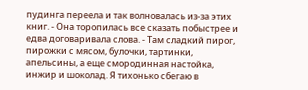пудинга переела и так волновалась из-за этих книг. - Она торопилась все сказать побыстрее и едва договаривала слова. - Там сладкий пирог, пирожки с мясом, булочки, тартинки, апельсины, а еще смородинная настойка, инжир и шоколад. Я тихонько сбегаю в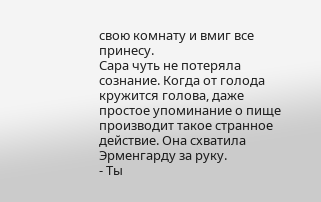свою комнату и вмиг все принесу.
Сара чуть не потеряла сознание. Когда от голода кружится голова, даже простое упоминание о пище производит такое странное действие. Она схватила Эрменгарду за руку.
- Ты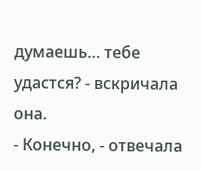думаешь… тебе удастся? - вскричала она.
- Конечно, - отвечала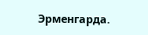Эрменгарда.